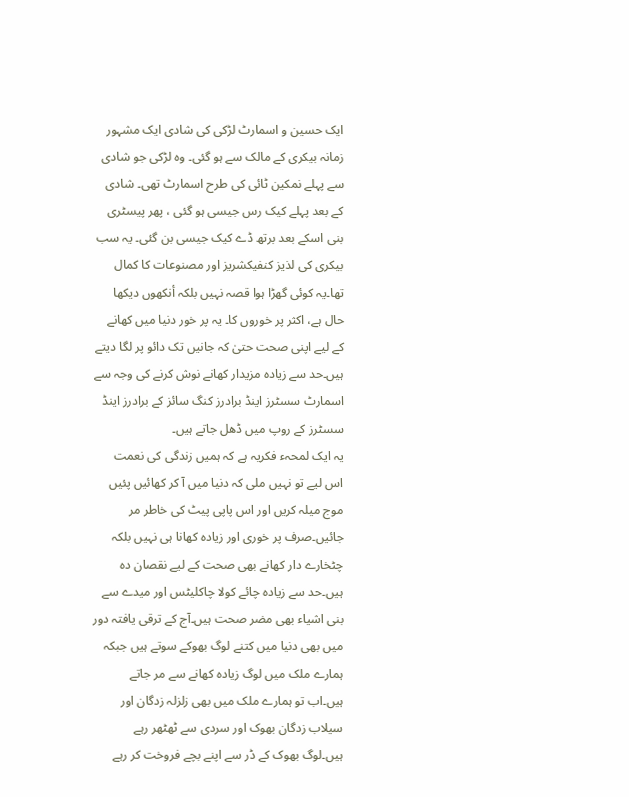ایک حسین و اسمارٹ لڑکی کی شادی ایک مشہور زمانہ بیکری کے مالک سے ہو گئی۔ وہ لڑکی جو شادی سے پہلے نمکین ٹائی کی طرح اسمارٹ تھی۔ شادی کے بعد پہلے کیک رس جیسی ہو گئی ، پھر پیسٹری بنی اسکے بعد برتھ ڈے کیک جیسی بن گئی۔ یہ سب بیکری کی لذیز کنفیکشریز اور مصنوعات کا کمال تھا۔یہ کوئی گھڑا ہوا قصہ نہیں بلکہ أنکھوں دیکھا حال ہے، اکثر پر خوروں کا۔ یہ پر خور دنیا میں کھانے کے لیے اپنی صحت حتیٰ کہ جانیں تک دائو پر لگا دیتے ہیں۔حد سے زیادہ مزیدار کھانے نوش کرنے کی وجہ سے اسمارٹ سسٹرز اینڈ برادرز کنگ سائز کے برادرز اینڈ سسٹرز کے روپ میں ڈھل جاتے ہیں۔
یہ ایک لمحہء فکریہ ہے کہ ہمیں زندگی کی نعمت اس لیے تو نہیں ملی کہ دنیا میں آ کر کھائیں پئیں موج میلہ کریں اور اس پاپی پیٹ کی خاطر مر جائیں۔صرف پر خوری اور زیادہ کھانا ہی نہیں بلکہ چٹخارے دار کھانے بھی صحت کے لیے نقصان دہ ہیں۔حد سے زیادہ چائے کولا چاکلیٹس اور میدے سے بنی اشیاء بھی مضر صحت ہیں۔آج کے ترقی یافتہ دور میں بھی دنیا میں کتنے لوگ بھوکے سوتے ہیں جبکہ ہمارے ملک میں لوگ زیادہ کھانے سے مر جاتے ہیں۔اب تو ہمارے ملک میں بھی زلزلہ زدگان اور سیلاب زدگان بھوک اور سردی سے ٹھٹھر رہے ہیں۔لوگ بھوک کے ڈر سے اپنے بچے فروخت کر رہے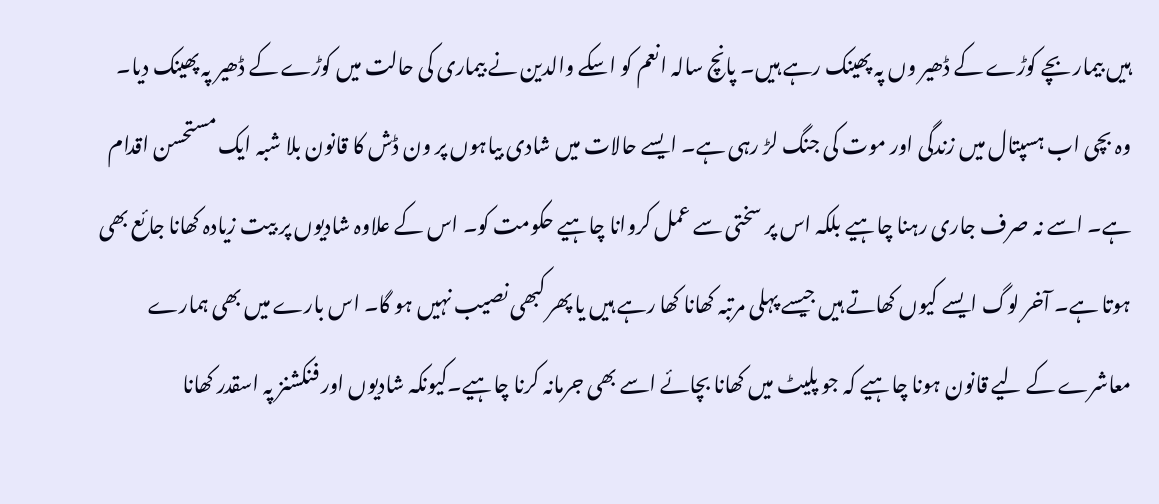ہیں بیمار بچے کوڑے کے ڈھیر وں پہ پھینک رہے ہیں۔ پانچ سالہ انعم کو اسکے والدین نے بیماری کی حالت میں کوڑے کے ڈھیر پہ پھینک دیا۔ وہ بچی اب ہسپتال میں زندگی اور موت کی جنگ لڑ رہی ہے۔ ایسے حالات میں شادی بیاہوں پر ون ڈش کا قانون بلا شبہ ایک مستحسن اقدام ہے۔ اسے نہ صرف جاری رہنا چاہیے بلکہ اس پر سختی سے عمل کروانا چاہیے حکومت کو۔ اس کے علاوہ شادیوں پر بیت زیادہ کھانا جائع بھی ہوتا ہے۔ آخر لوگ ایسے کیوں کھاتے ہیں جیسے پہلی مرتبہ کھانا کھا رہے ہیں یا پھر کبھی نصیب نہیں ہو گا۔ اس بارے میں بھی ہمارے معاشرے کے لیے قانون ہونا چاہیے کہ جو پلیٹ میں کھانا بچائے اسے بھی جرمانہ کرنا چاہیے۔کیونکہ شادیوں اور فنکشنز پہ اسقدر کھانا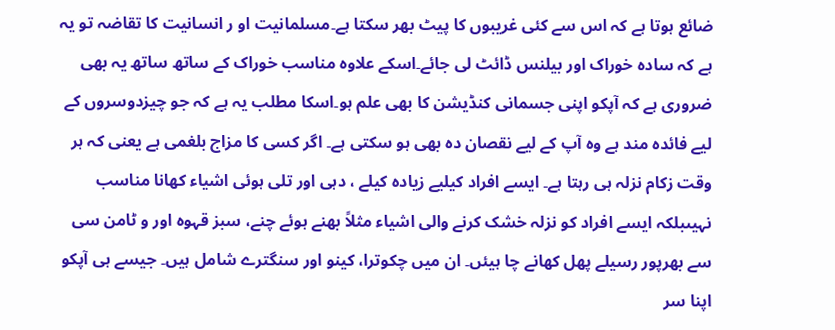ضائع ہوتا ہے کہ اس سے کئی غریبوں کا پیٹ بھر سکتا ہے۔مسلمانیت او ر انسانیت کا تقاضہ تو یہ ہے کہ سادہ خوراک اور بیلنس ڈائٹ لی جائے۔اسکے علاوہ مناسب خوراک کے ساتھ ساتھ یہ بھی ضروری ہے کہ آپکو اپنی جسمانی کنڈیشن کا بھی علم ہو۔اسکا مطلب یہ ہے کہ جو چیزدوسروں کے لیے فائدہ مند ہے وہ آپ کے لیے نقصان دہ بھی ہو سکتی ہے۔ اگر کسی کا مزاج بلغمی ہے یعنی کہ ہر وقت زکام نزلہ ہی رہتا ہے۔ ایسے افراد کیلیے زیادہ کیلے ، دہی اور تلی ہوئی اشیاء کھانا مناسب نہیںبلکہ ایسے افراد کو نزلہ خشک کرنے والی اشیاء مثلاً بھنے ہوئے چنے، سبز قہوہ اور و ٹامن سی سے بھرپور رسیلے پھل کھانے چا ہیئں۔ ان میں چکوترا، کینو اور سنگترے شامل ہیں۔ جیسے ہی آپکو اپنا سر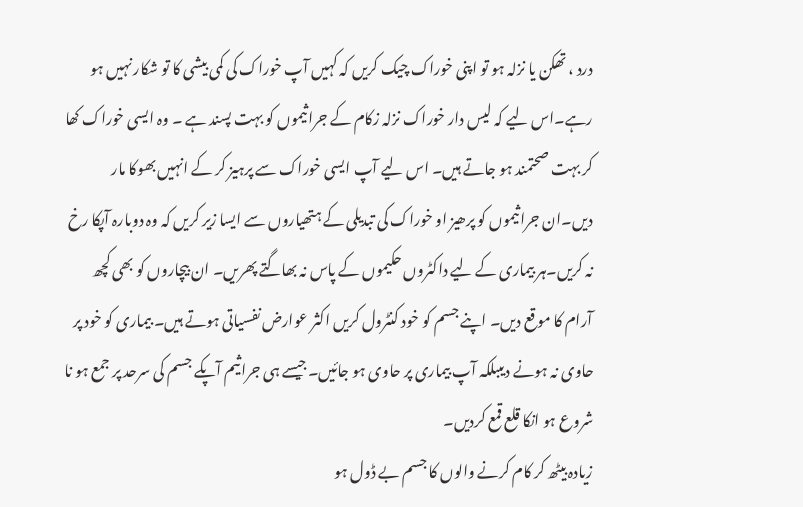درد ، تھکن یا نزلہ ہو تو اپنی خوراک چیک کریں کہ کہیں آپ خوراک کی کمی بیشی کا تو شکار نہیں ہو رہے۔اس لیے کہ لیس دار خوراک نزلہ زکام کے جراثیموں کو بہت پسند ہے ۔ وہ ایسی خوراک کھا کر بہت صحتمند ہو جاتے ہیں۔ اس لیے آپ ایسی خوراک سے پرہیز کر کے انہیں بھوکا مار دیں۔ان جراثیموں کو پرھیز او خوراک کی تبدیلی کے ہتھیاروں سے ایسا زیر کریں کہ وہ دوبارہ آپکا رخ نہ کریں۔ہر بیماری کے لیے داکٹروں حکیموں کے پاس نہ بھاگتے پھریں۔ ان بیچاروں کو بھی کچھ آرام کا موقع دیں۔ اپنے جسم کو خود کنٹرول کریں اکثر عوارض نفسیاتی ہوتے ہیں۔ بیماری کو خود پر حاوی نہ ہونے دیںبلکہ آپ بیماری پر حاوی ہو جائیں۔جیسے ہی جراثیم آپکے جسم کی سرحد پر جمع ہو نا شروع ہو انکا قلع قمع کردیں۔
زیادہ بیٹھ کر کام کرنے والوں کا جسم بے ڈول ہو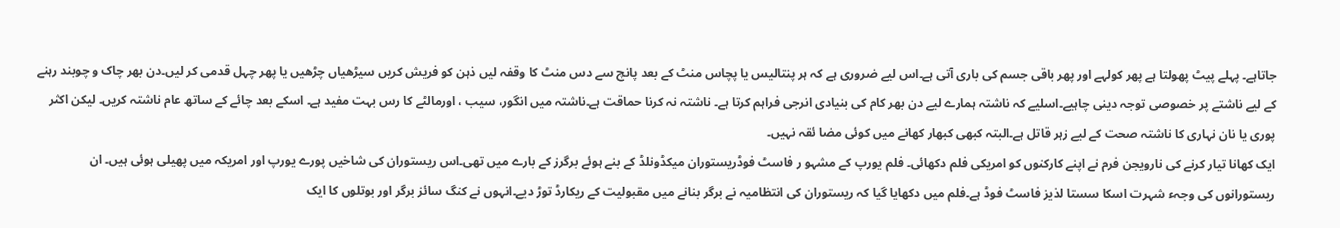جاتاہے۔ پہلے پیٹ پھولتا ہے پھر کولہے اور پھر باقی جسم کی باری آتی ہے۔اس لیے ضروری ہے کہ ہر پنتالیس یا پچاس منٹ کے بعد پانچ سے دس منٹ کا وقفہ لیں ذہن کو فریش کریں سیڑھیاں چڑھیں یا پھر چہل قدمی کر لیں۔دن بھر چاک و چوبند رہنے کے لیے ناشتے پر خصوصی توجہ دینی چاہیے۔اسلیے کہ ناشتہ ہمارے لیے دن بھر کام کی بنیادی انرجی فراہم کرتا ہے۔ ناشتہ نہ کرنا حماقت ہے۔ناشتہ میں انگور، سیب ، اورمالٹے کا رس بہت مفید ہے۔ اسکے بعد چائے کے ساتھ عام ناشتہ کریں۔ لیکن اکثر پوری یا نان نہاری کا ناشتہ صحت کے لیے زہر قاتل ہے۔البتہ کبھی کبھار کھانے میں کوئی مضا ئقہ نہیں۔
ایک کھانا تیار کرنے کی نارویجن فرم نے اپنے کارکنوں کو امریکی فلم دکھائی۔ فلم یورپ کے مشہو ر فاسٹ فوڈریستوران میکڈونلڈ کے بنے ہوئے برگرز کے بارے میں تھی۔اس ریستوران کی شاخیں پورے یورپ اور امریکہ میں پھیلی ہوئی ہیں۔ ان ریستورانوں کی وجہء شہرت اسکا سستا لذیز فاسٹ فوڈ ہے۔فلم میں دکھایا گیا کہ ریستوران کی انتظامیہ نے برگر بنانے میں مقبولیت کے ریکارڈ توڑ دیے۔انہوں نے کنگ سائز برگر اور بوتلوں کا ایک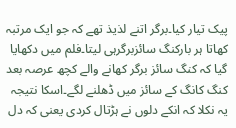پیک تیار کیا۔برگر اتنے لذیذ تھے کہ جو ایک مرتبہ کھاتا ہر بارکنگ سائزبرگرہی لیتا۔فلم میں دکھایا گیا کہ کنگ سائز برگر کھانے والے کچھ عرصہ بعد کنگ کانگ کے سائز میں ڈھلنے لگے۔اسکا نتیجہ یہ نکلا کہ انکے دلوں نے ہڑتال کردی یعنی کہ دل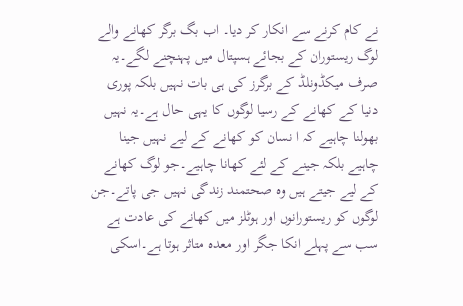نے کام کرنے سے انکار کر دیا۔ اب بگ برگر کھانے والے لوگ ریستوران کے بجائے ہسپتال میں پہنچنے لگے۔یہ صرف میکڈونلڈ کے برگرز کی ہی بات نہیں بلکہ پوری دنیا کے کھانے کے رسیا لوگوں کا یہی حال ہے۔یہ نہیں بھولنا چاہیے کہ ا نسان کو کھانے کے لیے نہیں جینا چاہیے بلکہ جینے کے لئے کھانا چاہیے۔جو لوگ کھانے کے لیے جیتے ہیں وہ صحتمند زندگی نہیں جی پاتے۔جن لوگوں کو ریستورانوں اور ہوٹلز میں کھانے کی عادت ہے سب سے پہلے انکا جگر اور معدہ متاثر ہوتا ہے۔اسکی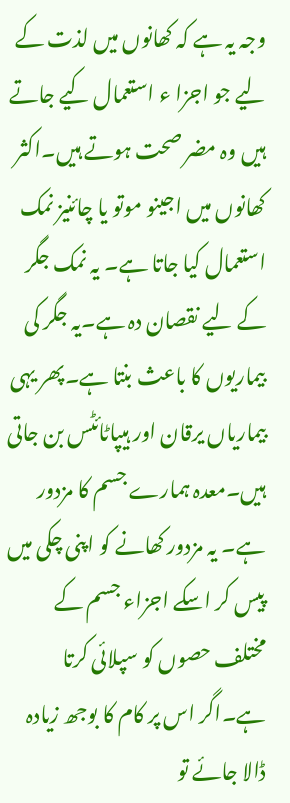وجہ یہ ہے کہ کھانوں میں لذت کے لیے جو اجزا ء استعمال کیے جاتے ہیں وہ مضر صحت ہوتے ہیں۔اکثر کھانوں میں اجینو موتو یا چائنیز نمک استعمال کیا جاتا ہے۔ یہ نمک جگر کے لیے نقصان دہ ہے۔یہ جگر کی بیماریوں کا باعث بنتا ہے۔پھر یہی بیماریاں یرقان اور ہیپاٹائٹس بن جاتی ہیں۔معدہ ہمارے جسم کا مزدور ہے۔ یہ مزدور کھانے کو اپنی چکی میں پیس کر اسکے اجزاء جسم کے مختلف حصوں کو سپلائی کرتا ہے۔اگر اس پر کام کا بوجھ زیادہ ڈالا جائے تو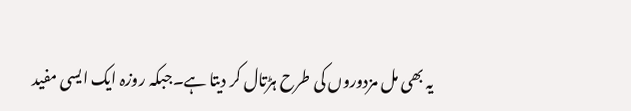یہ بھی مل مزدوروں کی طرح ہڑتال کر دیتا ہے۔جبکہ روزہ ایک ایسی مفید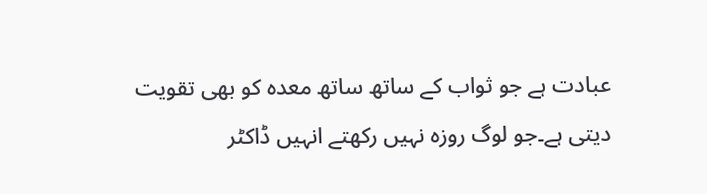عبادت ہے جو ثواب کے ساتھ ساتھ معدہ کو بھی تقویت دیتی ہے۔جو لوگ روزہ نہیں رکھتے انہیں ڈاکٹر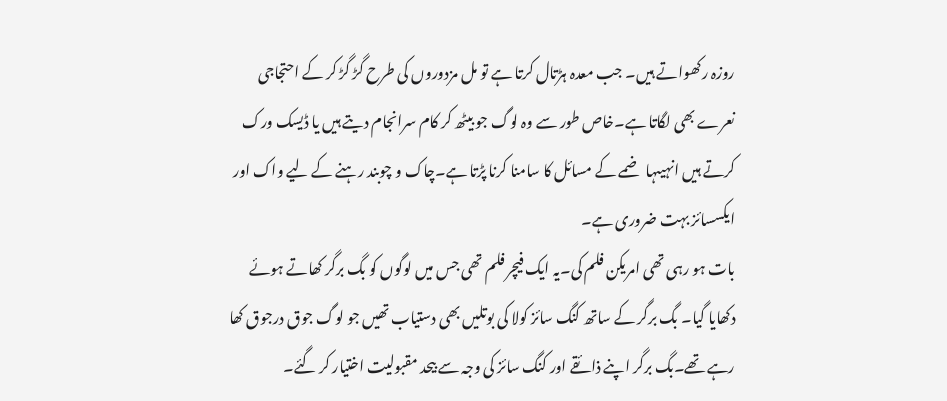روزہ رکھواتے ہیں۔ جب معدہ ہڑتال کرتا ہے تو مل مزدوروں کی طرح گڑ گڑ کر کے احتجاجی نعرے بھی لگاتا ہے۔خاص طور سے وہ لوگ جو بیٹھ کر کام سرانجام دیتے ہیں یا ڈیسک ورک کرتے ہیں انہیںہا ضمے کے مسائل کا سامنا کرنا پڑتا ہے۔چاک و چوبند رہنے کے لیے واک اور ایکسسائز بہت ضروری ہے۔
بات ہو رہی تھی امریکن فلم کی۔یہ ایک فیچر فلم تھی جس میں لوگوں کو بگ برگر کھاتے ہوئے دکھایا گیا۔ بگ برگر کے ساتھ کنگ سائز کولا کی بوتلیں بھی دستیاب تھیں جو لوگ جوق درجوق کھا رہے تھے۔بگ برگر اپنے ذائقے اور کنگ سائز کی وجہ سے بیحد مقبولیت اختیار کر گئے۔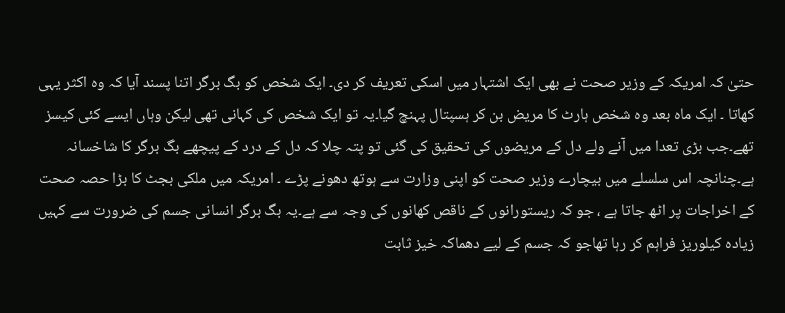حتیٰ کہ امریکہ کے وزیر صحت نے بھی ایک اشتہار میں اسکی تعریف کر دی۔ ایک شخص کو بگ برگر اتنا پسند آیا کہ وہ اکثر یہی کھاتا ۔ ایک ماہ بعد وہ شخص ہارٹ کا مریض بن کر ہسپتال پہنچ گیا۔یہ تو ایک شخص کی کہانی تھی لیکن وہاں ایسے کئی کیسز تھے۔جب بڑی تعدا میں آنے ولے دل کے مریضوں کی تحقیق کی گئی تو پتہ چلا کہ دل کے درد کے پیچھے بگ برگر کا شاخسانہ ہے۔چنانچہ اس سلسلے میں بیچارے وزیر صحت کو اپنی وزارت سے ہوتھ دھونے پڑے ۔ امریکہ میں ملکی بجٹ کا بڑا حصہ صحت کے اخراجات پر اٹھ جاتا ہے ، جو کہ ریستورانوں کے ناقص کھانوں کی وجہ سے ہے۔یہ بگ برگر انسانی جسم کی ضرورت سے کہیں زیادہ کیلوریز فراہم کر رہا تھاجو کہ جسم کے لیے دھماکہ خیز ثابت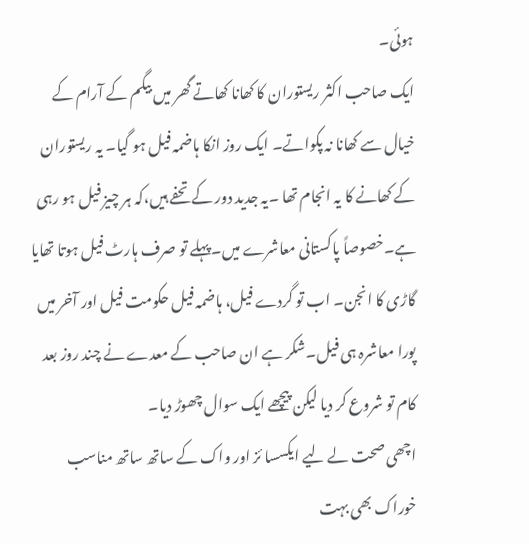ہوئی۔
ایک صاحب اکثر ریستوران کا کھانا کھاتے گھر میں بیگم کے آرام کے خیال سے کھانا نہ پکواتے۔ ایک روز انکا ہاضمہ فیل ہو گیا۔ یہ ریستوران کے کھانے کا یہ انجام تھا ۔یہ جدید دور کے تحفے ہیں،کہ ہر چیز فیل ہو رہی ہے۔خصوصاً پاکستانی معاشرے میں۔پہلے تو صرف ہارٹ فیل ہوتا تھایا گاڑی کا انجن۔ اب تو گردے فیل، ہاضمہ فیل حکومت فیل اور آخر میں پورا معاشرہ ہی فیل۔شکر ہے ان صاحب کے معدے نے چند روز بعد کام تو شروع کر دیا لیکن پیچھے ایک سوال چھوڑ دیا۔
اچھی صحت لے لیے ایکسسا ئز اور واک کے ساتھ ساتھ مناسب خوراک بھی بہت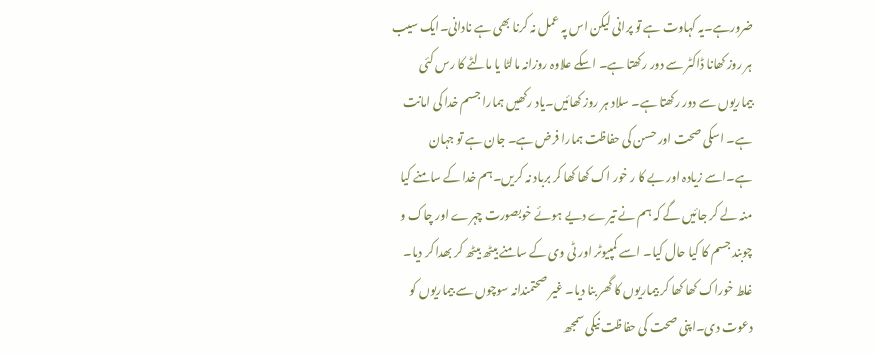ضرورہے۔یہ کہاوت ہے تو پرانی لیکن اس پہ عمل نہ کرنا بھی ہے نادانی۔ایک سیب ہر روز کھانا ڈاکٹر سے دور رکھتا ہے۔ اسکے علاوہ روزانہ مالٹا یا مالٹے کا رس کئی بیماریوں سے دور رکھتا ہے۔ سلاد ہر روز کھائیں۔یاد رکھیں ہمارا جسم خدا کی امانت ہے۔ اسکی صحت اور حسن کی حفاظت ہمارا فرض ہے۔ جان ہے تو جہان ہے۔اسے زیادہ اور بے کا ر خور اک کھا کھا کر برباد نہ کریں۔ہم خدا کے سامنے کیا منہ لے کر جائیں گے کہ ہم نے تیرے دیے ہوئے خوبصورت چہرے اور چاک و چوبند جسم کا کیا حال کیا۔ اسے کمپیوٹر اور ٹی وی کے سامنے بیٹھ بیٹھ کر بھدا کر دیا۔ غلط خوراک کھا کھا کر بیماریوں کا گھر بنا دیا۔ غیر صحتمندانہ سوچوں سے بیماریوں کو دعوت دی۔اپنی صحت کی حفاظت نیکی سمجھ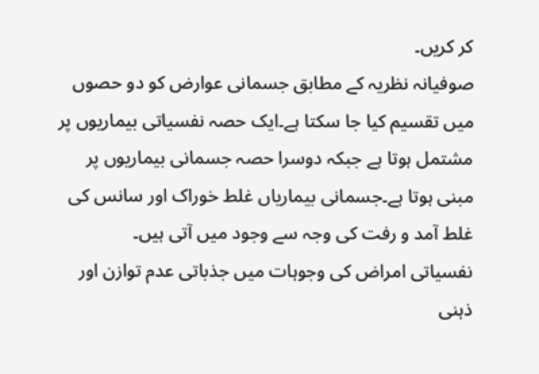کر کریں۔
صوفیانہ نظریہ کے مطابق جسمانی عوارض کو دو حصوں میں تقسیم کیا جا سکتا ہے۔ایک حصہ نفسیاتی بیماریوں پر مشتمل ہوتا ہے جبکہ دوسرا حصہ جسمانی بیماریوں پر مبنی ہوتا ہے۔جسمانی بیماریاں غلط خوراک اور سانس کی غلط آمد و رفت کی وجہ سے وجود میں آتی ہیں۔
نفسیاتی امراض کی وجوہات میں جذباتی عدم توازن اور ذہنی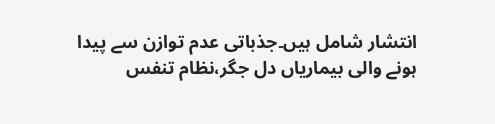انتشار شامل ہیں۔جذباتی عدم توازن سے پیدا ہونے والی بیماریاں دل جگر،نظام تنفس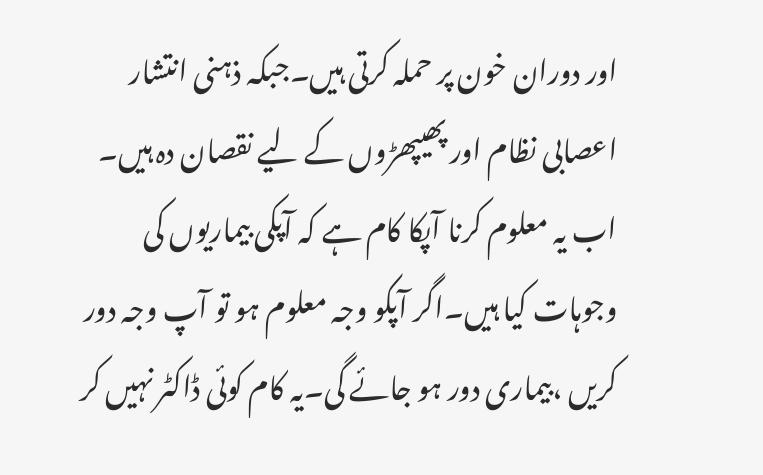اور دوران خون پر حملہ کرتی ہیں۔جبکہ ذہنی انتشار اعصابی نظام اور پھیپھڑوں کے لیے نقصان دہ ہیں۔
اب یہ معلوم کرنا آپکا کام ہے کہ آپکی بیماریوں کی وجوہات کیا ہیں۔اگر آپکو وجہ معلوم ہو تو آپ وجہ دور کریں ،بیماری دور ہو جائے گی۔یہ کام کوئی ڈاکٹر نہیں کر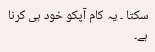سکتا ۔ یہ کام آپکو خود ہی کرنا ہے۔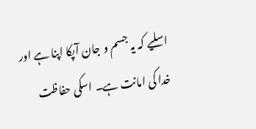اسلیے کہ یہ جسم و جان آپکا اپنا ہے اور خدا کی امانت ہے۔ اسکی حفاظت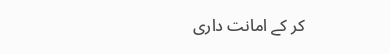کر کے امانت داری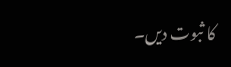کا ثبوت دیں۔